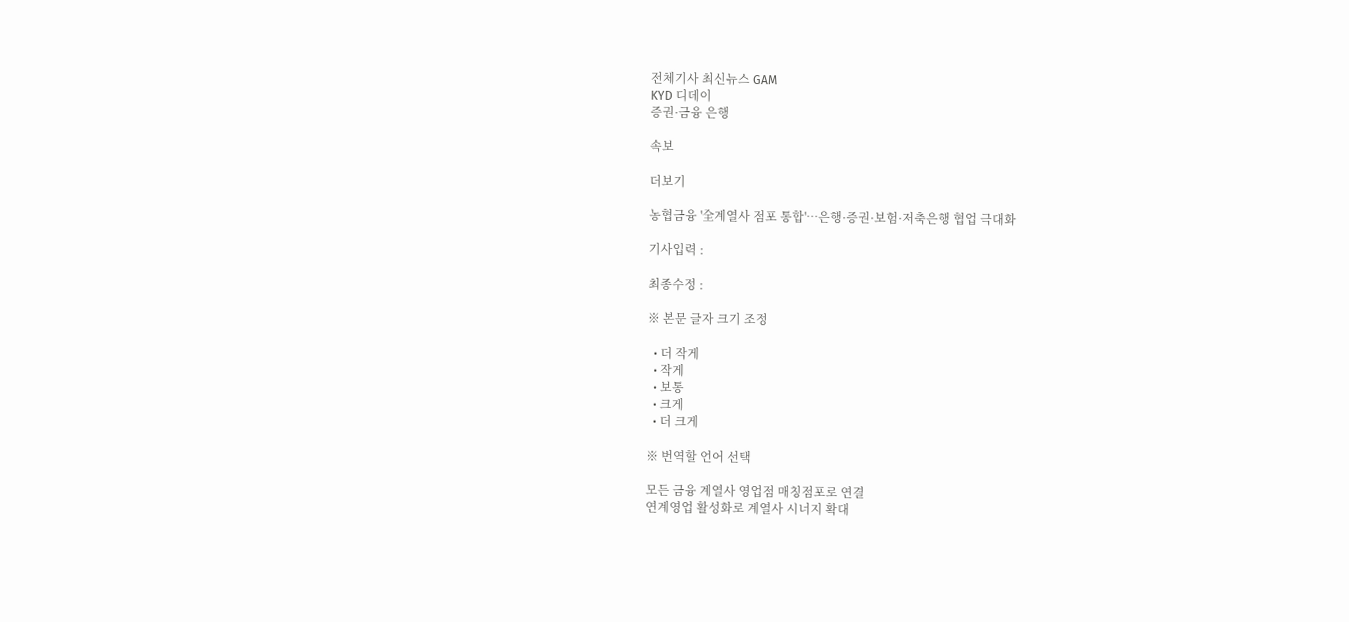전체기사 최신뉴스 GAM
KYD 디데이
증권·금융 은행

속보

더보기

농협금융 '全계열사 점포 통합'…은행·증권·보험·저축은행 협업 극대화

기사입력 :

최종수정 :

※ 본문 글자 크기 조정

  • 더 작게
  • 작게
  • 보통
  • 크게
  • 더 크게

※ 번역할 언어 선택

모든 금융 계열사 영업점 매칭점포로 연결
연계영업 활성화로 계열사 시너지 확대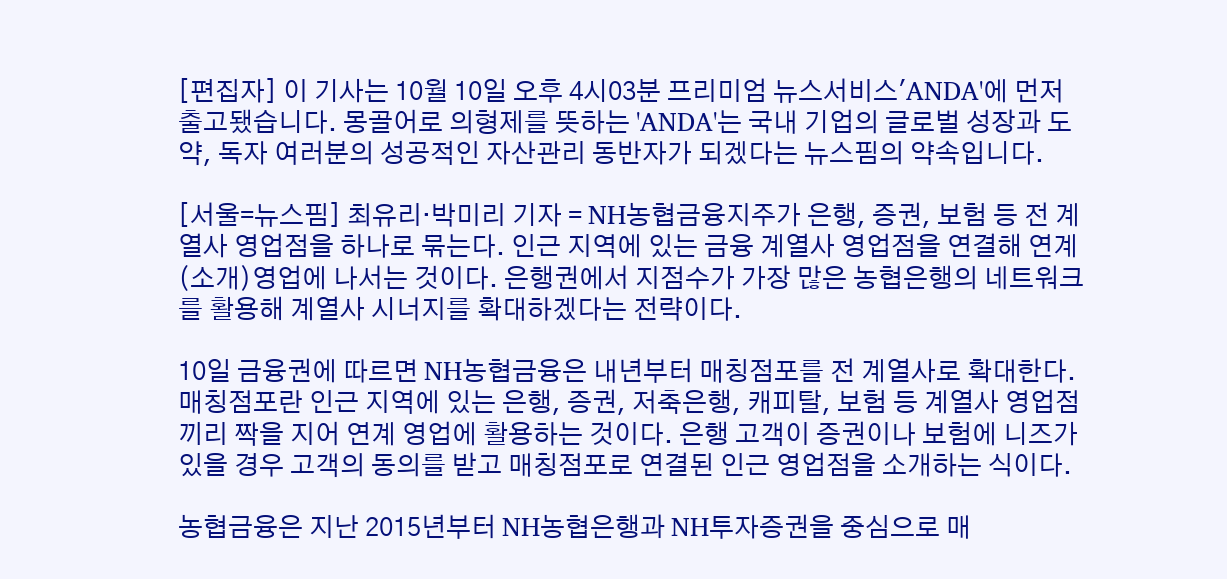[편집자] 이 기사는 10월 10일 오후 4시03분 프리미엄 뉴스서비스'ANDA'에 먼저 출고됐습니다. 몽골어로 의형제를 뜻하는 'ANDA'는 국내 기업의 글로벌 성장과 도약, 독자 여러분의 성공적인 자산관리 동반자가 되겠다는 뉴스핌의 약속입니다.

[서울=뉴스핌] 최유리·박미리 기자 = NH농협금융지주가 은행, 증권, 보험 등 전 계열사 영업점을 하나로 묶는다. 인근 지역에 있는 금융 계열사 영업점을 연결해 연계(소개)영업에 나서는 것이다. 은행권에서 지점수가 가장 많은 농협은행의 네트워크를 활용해 계열사 시너지를 확대하겠다는 전략이다.

10일 금융권에 따르면 NH농협금융은 내년부터 매칭점포를 전 계열사로 확대한다. 매칭점포란 인근 지역에 있는 은행, 증권, 저축은행, 캐피탈, 보험 등 계열사 영업점끼리 짝을 지어 연계 영업에 활용하는 것이다. 은행 고객이 증권이나 보험에 니즈가 있을 경우 고객의 동의를 받고 매칭점포로 연결된 인근 영업점을 소개하는 식이다.

농협금융은 지난 2015년부터 NH농협은행과 NH투자증권을 중심으로 매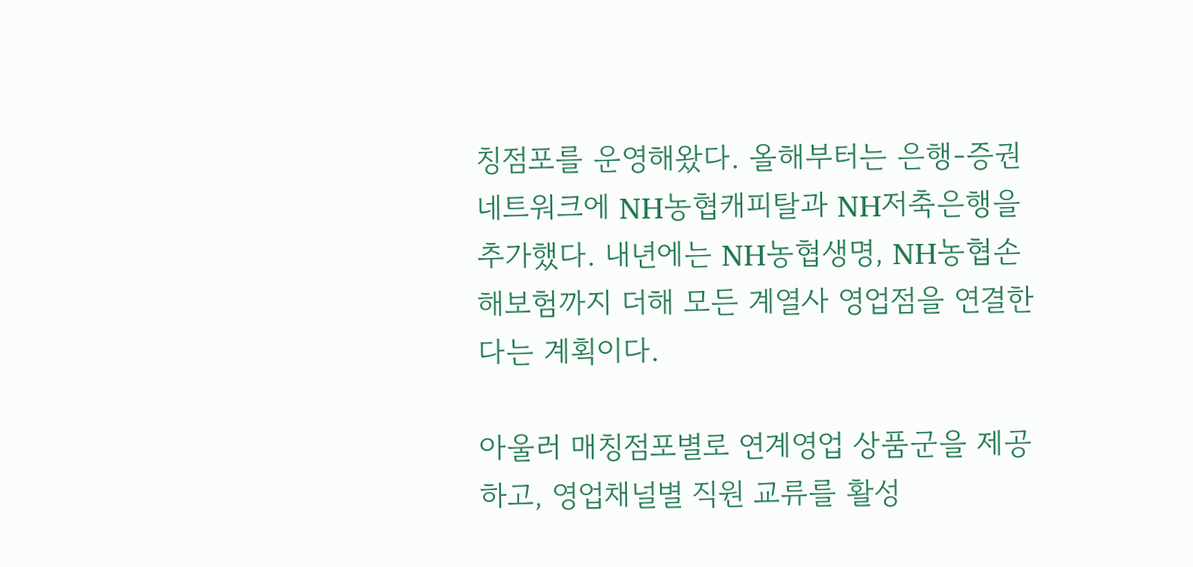칭점포를 운영해왔다. 올해부터는 은행-증권 네트워크에 NH농협캐피탈과 NH저축은행을 추가했다. 내년에는 NH농협생명, NH농협손해보험까지 더해 모든 계열사 영업점을 연결한다는 계획이다.

아울러 매칭점포별로 연계영업 상품군을 제공하고, 영업채널별 직원 교류를 활성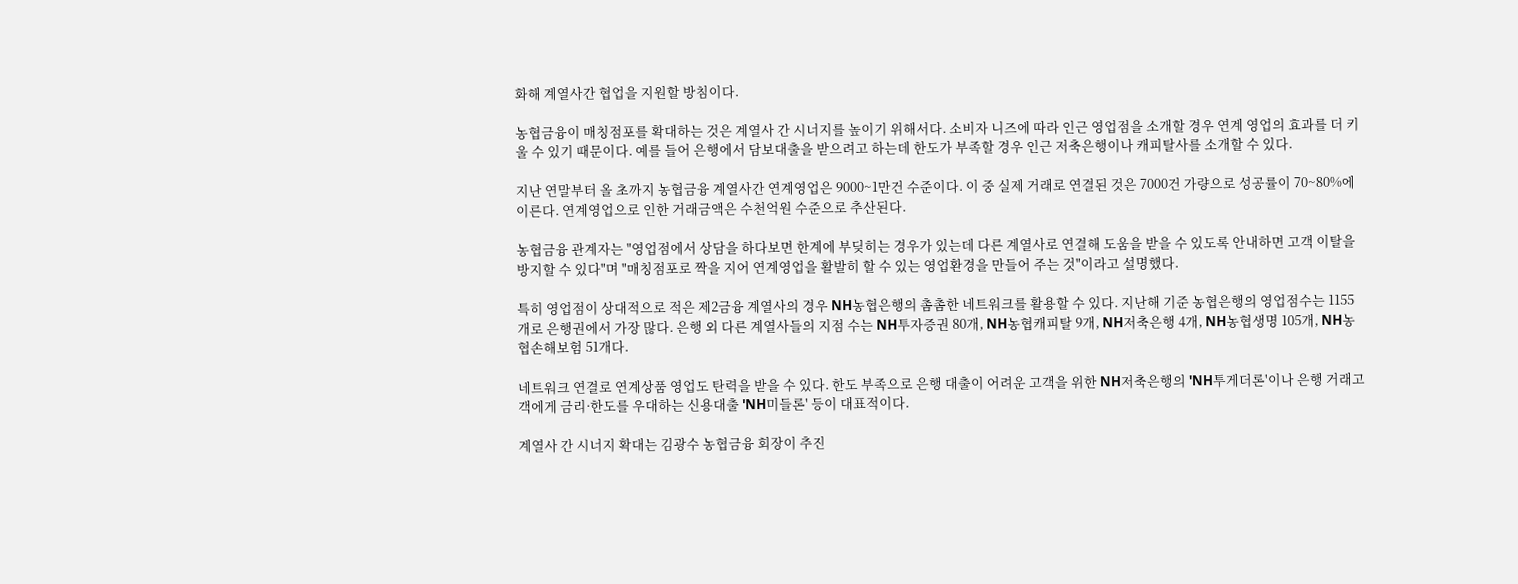화해 계열사간 협업을 지원할 방침이다.

농협금융이 매칭점포를 확대하는 것은 계열사 간 시너지를 높이기 위해서다. 소비자 니즈에 따라 인근 영업점을 소개할 경우 연계 영업의 효과를 더 키울 수 있기 때문이다. 예를 들어 은행에서 담보대출을 받으려고 하는데 한도가 부족할 경우 인근 저축은행이나 캐피탈사를 소개할 수 있다.

지난 연말부터 올 초까지 농협금융 계열사간 연계영업은 9000~1만건 수준이다. 이 중 실제 거래로 연결된 것은 7000건 가량으로 성공률이 70~80%에 이른다. 연계영업으로 인한 거래금액은 수천억원 수준으로 추산된다.

농협금융 관계자는 "영업점에서 상담을 하다보면 한계에 부딪히는 경우가 있는데 다른 계열사로 연결해 도움을 받을 수 있도록 안내하면 고객 이탈을 방지할 수 있다"며 "매칭점포로 짝을 지어 연계영업을 활발히 할 수 있는 영업환경을 만들어 주는 것"이라고 설명했다.

특히 영업점이 상대적으로 적은 제2금융 계열사의 경우 NH농협은행의 촘촘한 네트워크를 활용할 수 있다. 지난해 기준 농협은행의 영업점수는 1155개로 은행권에서 가장 많다. 은행 외 다른 계열사들의 지점 수는 NH투자증권 80개, NH농협캐피탈 9개, NH저축은행 4개, NH농협생명 105개, NH농협손해보험 51개다.

네트워크 연결로 연계상품 영업도 탄력을 받을 수 있다. 한도 부족으로 은행 대출이 어려운 고객을 위한 NH저축은행의 'NH투게더론'이나 은행 거래고객에게 금리·한도를 우대하는 신용대출 'NH미들론' 등이 대표적이다.

계열사 간 시너지 확대는 김광수 농협금융 회장이 추진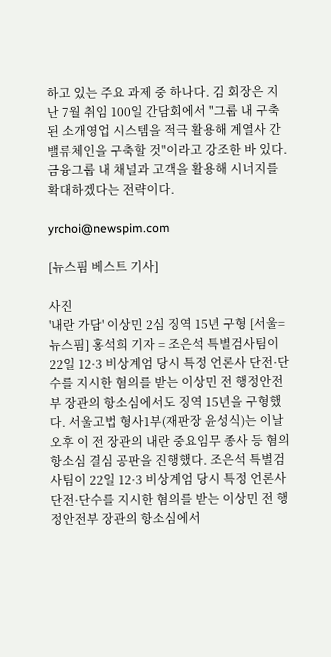하고 있는 주요 과제 중 하나다. 김 회장은 지난 7월 취임 100일 간담회에서 "그룹 내 구축된 소개영업 시스템을 적극 활용해 계열사 간 밸류체인을 구축할 것"이라고 강조한 바 있다. 금융그룹 내 채널과 고객을 활용해 시너지를 확대하겠다는 전략이다.

yrchoi@newspim.com

[뉴스핌 베스트 기사]

사진
'내란 가담' 이상민 2심 징역 15년 구형 [서울=뉴스핌] 홍석희 기자 = 조은석 특별검사팀이 22일 12·3 비상계엄 당시 특정 언론사 단전·단수를 지시한 혐의를 받는 이상민 전 행정안전부 장관의 항소심에서도 징역 15년을 구형했다. 서울고법 형사1부(재판장 윤성식)는 이날 오후 이 전 장관의 내란 중요임무 종사 등 혐의 항소심 결심 공판을 진행했다. 조은석 특별검사팀이 22일 12·3 비상계엄 당시 특정 언론사 단전·단수를 지시한 혐의를 받는 이상민 전 행정안전부 장관의 항소심에서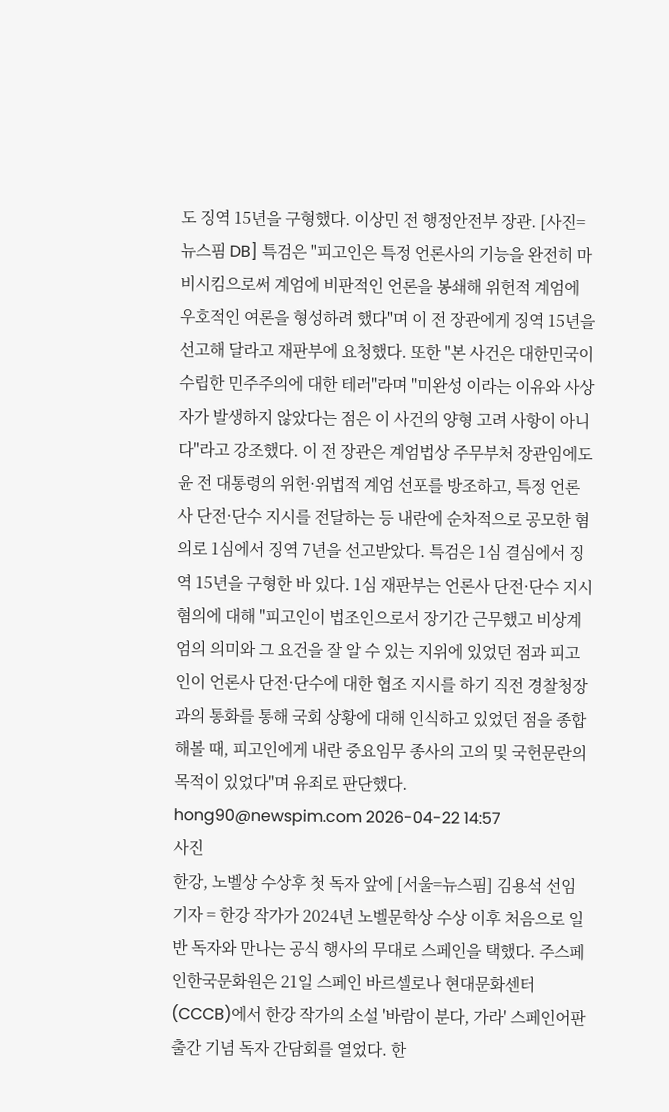도 징역 15년을 구형했다. 이상민 전 행정안전부 장관. [사진=뉴스핌 DB] 특검은 "피고인은 특정 언론사의 기능을 완전히 마비시킴으로써 계엄에 비판적인 언론을 봉쇄해 위헌적 계엄에 우호적인 여론을 형성하려 했다"며 이 전 장관에게 징역 15년을 선고해 달라고 재판부에 요청했다. 또한 "본 사건은 대한민국이 수립한 민주주의에 대한 테러"라며 "미완성 이라는 이유와 사상자가 발생하지 않았다는 점은 이 사건의 양형 고려 사항이 아니다"라고 강조했다. 이 전 장관은 계엄법상 주무부처 장관임에도 윤 전 대통령의 위헌·위법적 계엄 선포를 방조하고, 특정 언론사 단전·단수 지시를 전달하는 등 내란에 순차적으로 공모한 혐의로 1심에서 징역 7년을 선고받았다. 특검은 1심 결심에서 징역 15년을 구형한 바 있다. 1심 재판부는 언론사 단전·단수 지시 혐의에 대해 "피고인이 법조인으로서 장기간 근무했고 비상계엄의 의미와 그 요건을 잘 알 수 있는 지위에 있었던 점과 피고인이 언론사 단전·단수에 대한 협조 지시를 하기 직전 경찰청장과의 통화를 통해 국회 상황에 대해 인식하고 있었던 점을 종합해볼 때, 피고인에게 내란 중요임무 종사의 고의 및 국헌문란의 목적이 있었다"며 유죄로 판단했다. hong90@newspim.com 2026-04-22 14:57
사진
한강, 노벨상 수상후 첫 독자 앞에 [서울=뉴스핌] 김용석 선임기자 = 한강 작가가 2024년 노벨문학상 수상 이후 처음으로 일반 독자와 만나는 공식 행사의 무대로 스페인을 택했다. 주스페인한국문화원은 21일 스페인 바르셀로나 현대문화센터(CCCB)에서 한강 작가의 소설 '바람이 분다, 가라' 스페인어판 출간 기념 독자 간담회를 열었다. 한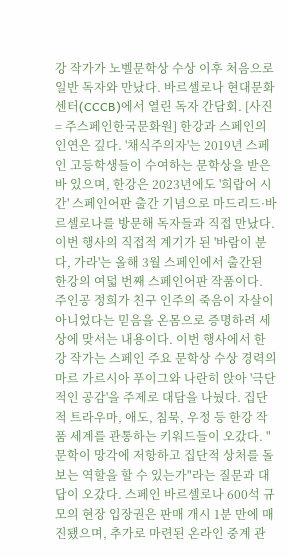강 작가가 노벨문학상 수상 이후 처음으로 일반 독자와 만났다. 바르셀로나 현대문화센터(CCCB)에서 열린 독자 간담회. [사진= 주스페인한국문화원] 한강과 스페인의 인연은 깊다. '채식주의자'는 2019년 스페인 고등학생들이 수여하는 문학상을 받은 바 있으며, 한강은 2023년에도 '희랍어 시간' 스페인어판 출간 기념으로 마드리드·바르셀로나를 방문해 독자들과 직접 만났다. 이번 행사의 직접적 계기가 된 '바람이 분다, 가라'는 올해 3월 스페인에서 출간된 한강의 여덟 번째 스페인어판 작품이다. 주인공 정희가 친구 인주의 죽음이 자살이 아니었다는 믿음을 온몸으로 증명하려 세상에 맞서는 내용이다. 이번 행사에서 한강 작가는 스페인 주요 문학상 수상 경력의 마르 가르시아 푸이그와 나란히 앉아 '극단적인 공감'을 주제로 대담을 나눴다. 집단적 트라우마, 애도, 침묵, 우정 등 한강 작품 세계를 관통하는 키워드들이 오갔다. "문학이 망각에 저항하고 집단적 상처를 돌보는 역할을 할 수 있는가"라는 질문과 대답이 오갔다. 스페인 바르셀로나 600석 규모의 현장 입장권은 판매 개시 1분 만에 매진됐으며, 추가로 마련된 온라인 중계 관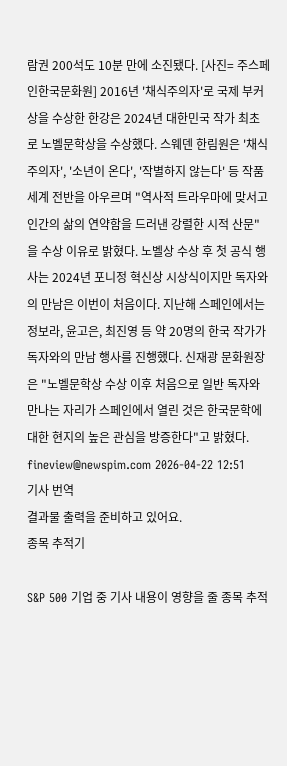람권 200석도 10분 만에 소진됐다. [사진= 주스페인한국문화원] 2016년 '채식주의자'로 국제 부커상을 수상한 한강은 2024년 대한민국 작가 최초로 노벨문학상을 수상했다. 스웨덴 한림원은 '채식주의자', '소년이 온다', '작별하지 않는다' 등 작품 세계 전반을 아우르며 "역사적 트라우마에 맞서고 인간의 삶의 연약함을 드러낸 강렬한 시적 산문" 을 수상 이유로 밝혔다. 노벨상 수상 후 첫 공식 행사는 2024년 포니정 혁신상 시상식이지만 독자와의 만남은 이번이 처음이다. 지난해 스페인에서는 정보라, 윤고은, 최진영 등 약 20명의 한국 작가가 독자와의 만남 행사를 진행했다. 신재광 문화원장은 "노벨문학상 수상 이후 처음으로 일반 독자와 만나는 자리가 스페인에서 열린 것은 한국문학에 대한 현지의 높은 관심을 방증한다"고 밝혔다. fineview@newspim.com 2026-04-22 12:51
기사 번역
결과물 출력을 준비하고 있어요.
종목 추적기

S&P 500 기업 중 기사 내용이 영향을 줄 종목 추적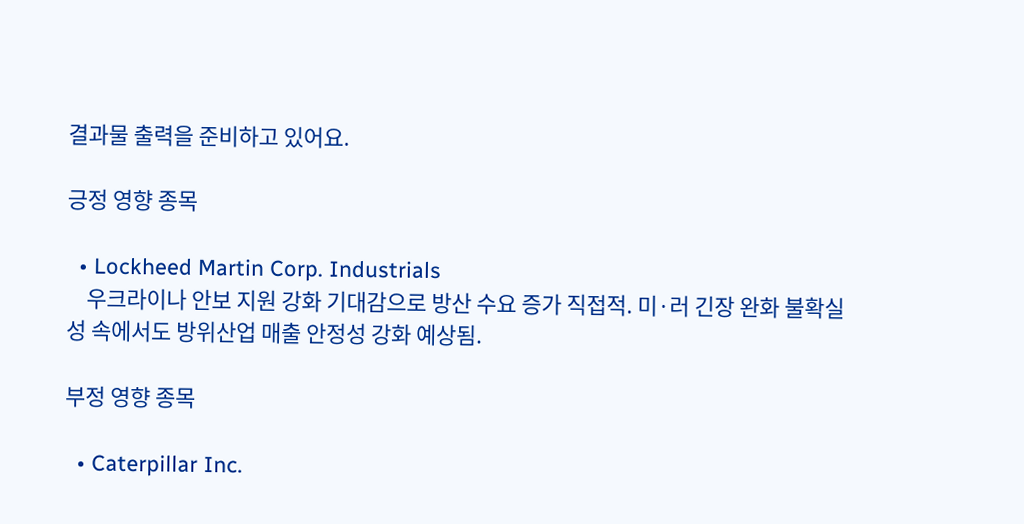결과물 출력을 준비하고 있어요.

긍정 영향 종목

  • Lockheed Martin Corp. Industrials
    우크라이나 안보 지원 강화 기대감으로 방산 수요 증가 직접적. 미·러 긴장 완화 불확실성 속에서도 방위산업 매출 안정성 강화 예상됨.

부정 영향 종목

  • Caterpillar Inc.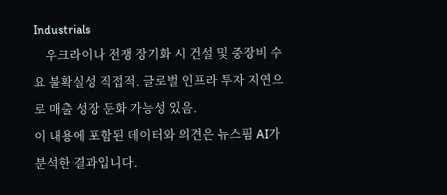Industrials
    우크라이나 전쟁 장기화 시 건설 및 중장비 수요 불확실성 직접적. 글로벌 인프라 투자 지연으로 매출 성장 둔화 가능성 있음.
이 내용에 포함된 데이터와 의견은 뉴스핌 AI가 분석한 결과입니다.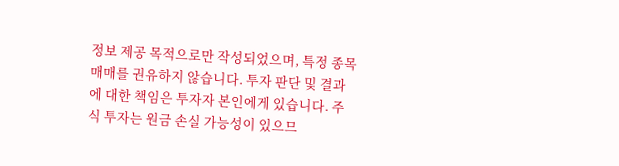정보 제공 목적으로만 작성되었으며, 특정 종목 매매를 권유하지 않습니다. 투자 판단 및 결과에 대한 책임은 투자자 본인에게 있습니다. 주식 투자는 원금 손실 가능성이 있으므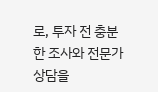로, 투자 전 충분한 조사와 전문가 상담을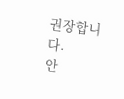권장합니다.
안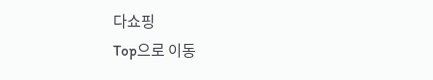다쇼핑
Top으로 이동